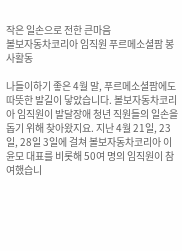작은 일손으로 전한 큰마음
볼보자동차코리아 임직원 푸르메소셜팜 봉사활동

나들이하기 좋은 4월 말, 푸르메소셜팜에도 따뜻한 발길이 닿았습니다. 볼보자동차코리아 임직원이 발달장애 청년 직원들의 일손을 돕기 위해 찾아왔지요. 지난 4월 21일, 23일, 28일 3일에 걸쳐 볼보자동차코리아 이윤모 대표를 비롯해 50여 명의 임직원이 참여했습니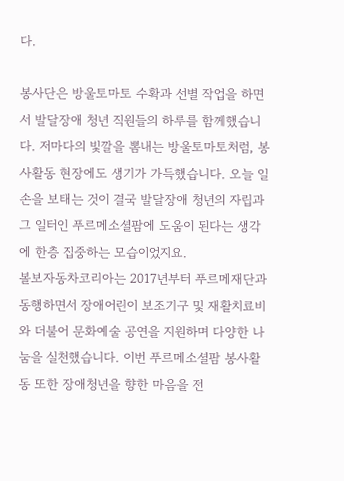다.

봉사단은 방울토마토 수확과 선별 작업을 하면서 발달장애 청년 직원들의 하루를 함께했습니다. 저마다의 빛깔을 뽐내는 방울토마토처럼, 봉사활동 현장에도 생기가 가득했습니다. 오늘 일손을 보태는 것이 결국 발달장애 청년의 자립과 그 일터인 푸르메소셜팜에 도움이 된다는 생각에 한층 집중하는 모습이었지요.
볼보자동차코리아는 2017년부터 푸르메재단과 동행하면서 장애어린이 보조기구 및 재활치료비와 더불어 문화예술 공연을 지원하며 다양한 나눔을 실천했습니다. 이번 푸르메소셜팜 봉사활동 또한 장애청년을 향한 마음을 전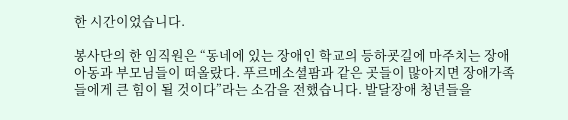한 시간이었습니다.

봉사단의 한 임직원은 “동네에 있는 장애인 학교의 등하굣길에 마주치는 장애아동과 부모님들이 떠올랐다. 푸르메소셜팜과 같은 곳들이 많아지면 장애가족들에게 큰 힘이 될 것이다”라는 소감을 전했습니다. 발달장애 청년들을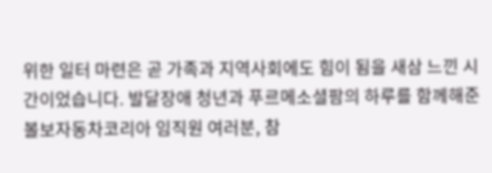위한 일터 마련은 곧 가족과 지역사회에도 힘이 됨을 새삼 느낀 시간이었습니다. 발달장애 청년과 푸르메소셜팜의 하루를 함께해준 볼보자동차코리아 임직원 여러분, 참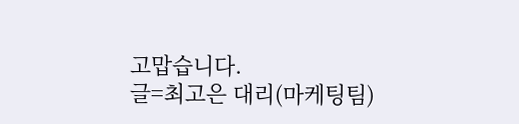고맙습니다.
글=최고은 대리(마케팅팀)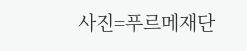사진=푸르메재단